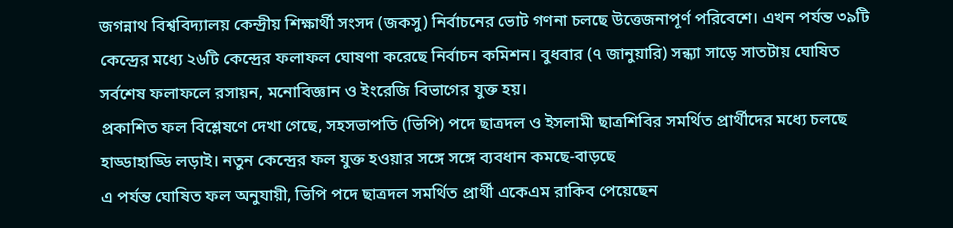জগন্নাথ বিশ্ববিদ্যালয় কেন্দ্রীয় শিক্ষার্থী সংসদ (জকসু) নির্বাচনের ভোট গণনা চলছে উত্তেজনাপূর্ণ পরিবেশে। এখন পর্যন্ত ৩৯টি কেন্দ্রের মধ্যে ২৬টি কেন্দ্রের ফলাফল ঘোষণা করেছে নির্বাচন কমিশন। বুধবার (৭ জানুয়ারি) সন্ধ্যা সাড়ে সাতটায় ঘোষিত সর্বশেষ ফলাফলে রসায়ন, মনোবিজ্ঞান ও ইংরেজি বিভাগের যুক্ত হয়।
প্রকাশিত ফল বিশ্লেষণে দেখা গেছে, সহসভাপতি (ভিপি) পদে ছাত্রদল ও ইসলামী ছাত্রশিবির সমর্থিত প্রার্থীদের মধ্যে চলছে হাড্ডাহাড্ডি লড়াই। নতুন কেন্দ্রের ফল যুক্ত হওয়ার সঙ্গে সঙ্গে ব্যবধান কমছে-বাড়ছে
এ পর্যন্ত ঘোষিত ফল অনুযায়ী, ভিপি পদে ছাত্রদল সমর্থিত প্রার্থী একেএম রাকিব পেয়েছেন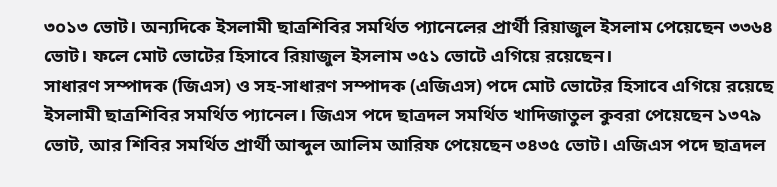৩০১৩ ভোট। অন্যদিকে ইসলামী ছাত্রশিবির সমর্থিত প্যানেলের প্রার্থী রিয়াজুল ইসলাম পেয়েছেন ৩৩৬৪ ভোট। ফলে মোট ভোটের হিসাবে রিয়াজুল ইসলাম ৩৫১ ভোটে এগিয়ে রয়েছেন।
সাধারণ সম্পাদক (জিএস) ও সহ-সাধারণ সম্পাদক (এজিএস) পদে মোট ভোটের হিসাবে এগিয়ে রয়েছে ইসলামী ছাত্রশিবির সমর্থিত প্যানেল। জিএস পদে ছাত্রদল সমর্থিত খাদিজাতুল কুবরা পেয়েছেন ১৩৭৯ ভোট, আর শিবির সমর্থিত প্রার্থী আব্দুল আলিম আরিফ পেয়েছেন ৩৪৩৫ ভোট। এজিএস পদে ছাত্রদল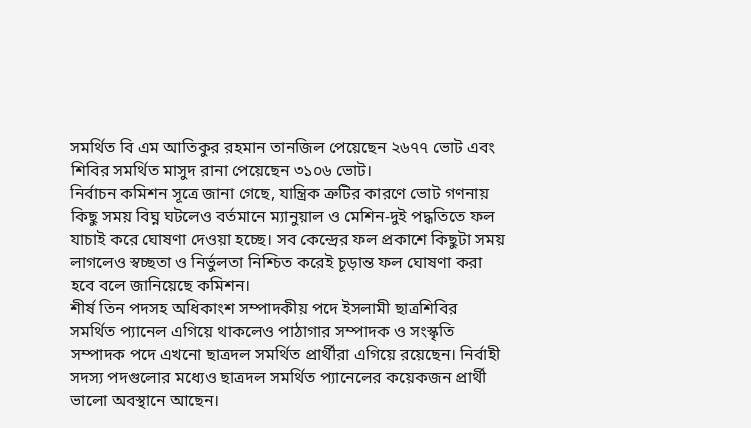সমর্থিত বি এম আতিকুর রহমান তানজিল পেয়েছেন ২৬৭৭ ভোট এবং শিবির সমর্থিত মাসুদ রানা পেয়েছেন ৩১০৬ ভোট।
নির্বাচন কমিশন সূত্রে জানা গেছে, যান্ত্রিক ত্রুটির কারণে ভোট গণনায় কিছু সময় বিঘ্ন ঘটলেও বর্তমানে ম্যানুয়াল ও মেশিন-দুই পদ্ধতিতে ফল যাচাই করে ঘোষণা দেওয়া হচ্ছে। সব কেন্দ্রের ফল প্রকাশে কিছুটা সময় লাগলেও স্বচ্ছতা ও নির্ভুলতা নিশ্চিত করেই চূড়ান্ত ফল ঘোষণা করা হবে বলে জানিয়েছে কমিশন।
শীর্ষ তিন পদসহ অধিকাংশ সম্পাদকীয় পদে ইসলামী ছাত্রশিবির সমর্থিত প্যানেল এগিয়ে থাকলেও পাঠাগার সম্পাদক ও সংস্কৃতি সম্পাদক পদে এখনো ছাত্রদল সমর্থিত প্রার্থীরা এগিয়ে রয়েছেন। নির্বাহী সদস্য পদগুলোর মধ্যেও ছাত্রদল সমর্থিত প্যানেলের কয়েকজন প্রার্থী ভালো অবস্থানে আছেন।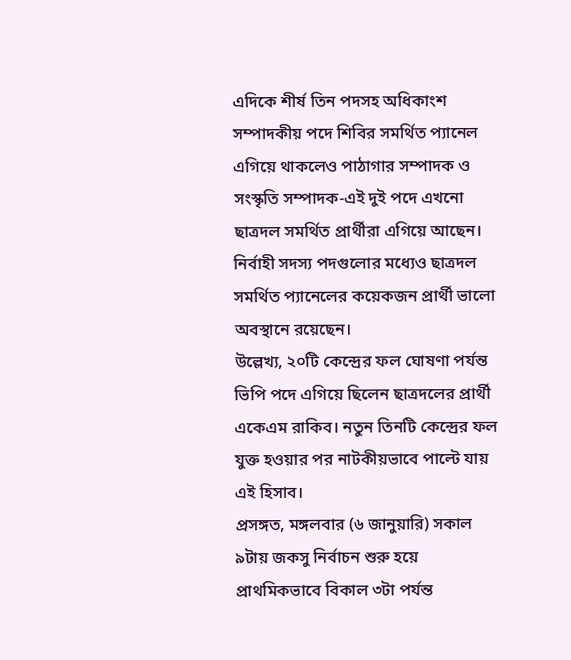এদিকে শীর্ষ তিন পদসহ অধিকাংশ সম্পাদকীয় পদে শিবির সমর্থিত প্যানেল এগিয়ে থাকলেও পাঠাগার সম্পাদক ও সংস্কৃতি সম্পাদক-এই দুই পদে এখনো ছাত্রদল সমর্থিত প্রার্থীরা এগিয়ে আছেন। নির্বাহী সদস্য পদগুলোর মধ্যেও ছাত্রদল সমর্থিত প্যানেলের কয়েকজন প্রার্থী ভালো অবস্থানে রয়েছেন।
উল্লেখ্য, ২০টি কেন্দ্রের ফল ঘোষণা পর্যন্ত ভিপি পদে এগিয়ে ছিলেন ছাত্রদলের প্রার্থী একেএম রাকিব। নতুন তিনটি কেন্দ্রের ফল যুক্ত হওয়ার পর নাটকীয়ভাবে পাল্টে যায় এই হিসাব।
প্রসঙ্গত, মঙ্গলবার (৬ জানুয়ারি) সকাল ৯টায় জকসু নির্বাচন শুরু হয়ে প্রাথমিকভাবে বিকাল ৩টা পর্যন্ত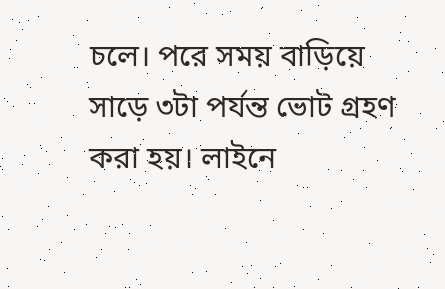চলে। পরে সময় বাড়িয়ে সাড়ে ৩টা পর্যন্ত ভোট গ্রহণ করা হয়। লাইনে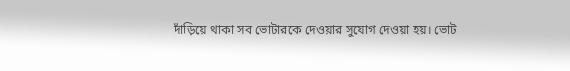দাঁড়িয়ে থাকা সব ভোটারকে দেওয়ার সুযোগ দেওয়া হয়। ভোট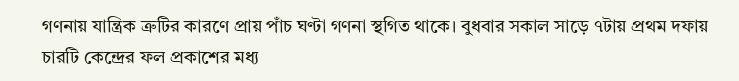গণনায় যান্ত্রিক ত্রুটির কারণে প্রায় পাঁচ ঘণ্টা গণনা স্থগিত থাকে। বুধবার সকাল সাড়ে ৭টায় প্রথম দফায় চারটি কেন্দ্রের ফল প্রকাশের মধ্য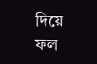দিয়ে ফল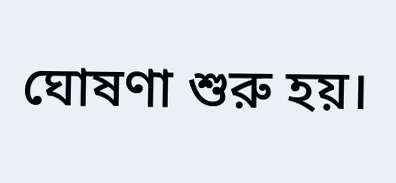ঘোষণা শুরু হয়।